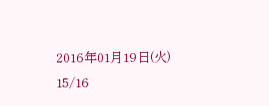2016年01月19日(火)
15/16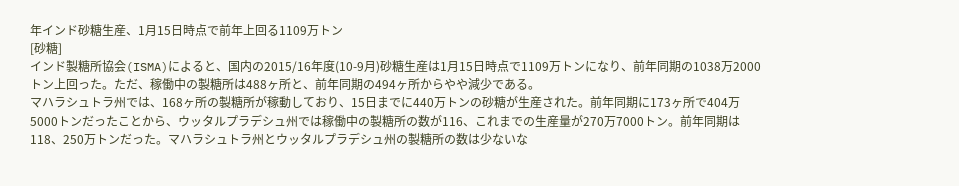年インド砂糖生産、1月15日時点で前年上回る1109万トン
[砂糖]
インド製糖所協会(ISMA)によると、国内の2015/16年度(10-9月)砂糖生産は1月15日時点で1109万トンになり、前年同期の1038万2000トン上回った。ただ、稼働中の製糖所は488ヶ所と、前年同期の494ヶ所からやや減少である。
マハラシュトラ州では、168ヶ所の製糖所が稼動しており、15日までに440万トンの砂糖が生産された。前年同期に173ヶ所で404万5000トンだったことから、ウッタルプラデシュ州では稼働中の製糖所の数が116、これまでの生産量が270万7000トン。前年同期は118、250万トンだった。マハラシュトラ州とウッタルプラデシュ州の製糖所の数は少ないな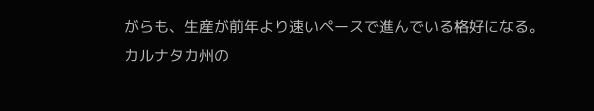がらも、生産が前年より速いペースで進んでいる格好になる。
カルナタカ州の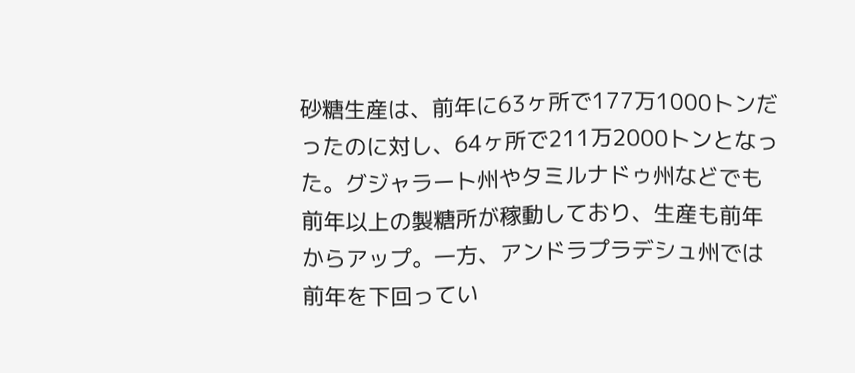砂糖生産は、前年に63ヶ所で177万1000トンだったのに対し、64ヶ所で211万2000トンとなった。グジャラート州やタミルナドゥ州などでも前年以上の製糖所が稼動しており、生産も前年からアップ。一方、アンドラプラデシュ州では前年を下回ってい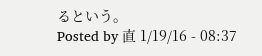るという。
Posted by 直 1/19/16 - 08:37